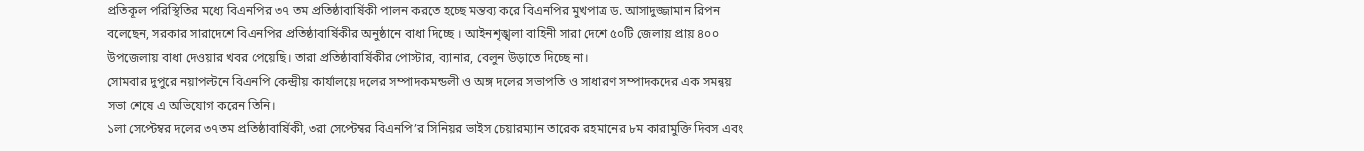প্রতিকূল পরিস্থিতির মধ্যে বিএনপির ৩৭ তম প্রতিষ্ঠাবার্ষিকী পালন করতে হচ্ছে মন্তব্য করে বিএনপির মুখপাত্র ড. আসাদুজ্জামান রিপন বলেছেন, সরকার সারাদেশে বিএনপির প্রতিষ্ঠাবার্ষিকীর অনুষ্ঠানে বাধা দিচ্ছে । আইনশৃঙ্খলা বাহিনী সারা দেশে ৫০টি জেলায় প্রায় ৪০০ উপজেলায় বাধা দেওয়ার খবর পেয়েছি। তারা প্রতিষ্ঠাবার্ষিকীর পোস্টার, ব্যানার, বেলুন উড়াতে দিচ্ছে না।
সোমবার দুপুরে নয়াপল্টনে বিএনপি কেন্দ্রীয় কার্যালয়ে দলের সম্পাদকমন্ডলী ও অঙ্গ দলের সভাপতি ও সাধারণ সম্পাদকদের এক সমন্বয় সভা শেষে এ অভিযোগ করেন তিনি।
১লা সেপ্টেম্বর দলের ৩৭তম প্রতিষ্ঠাবার্ষিকী, ৩রা সেপ্টেম্বর বিএনপি’র সিনিয়র ভাইস চেয়ারম্যান তারেক রহমানের ৮ম কারামুক্তি দিবস এবং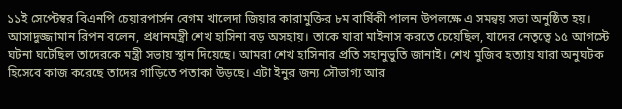১১ই সেপ্টেম্বর বিএনপি চেয়ারপার্সন বেগম খালেদা জিয়ার কারামুক্তির ৮ম বার্ষিকী পালন উপলক্ষে এ সমন্বয় সভা অনুষ্ঠিত হয়।
আসাদুজ্জামান রিপন বলেন, প্রধানমন্ত্রী শেখ হাসিনা বড় অসহায়। তাকে যারা মাইনাস করতে চেয়েছিল, যাদের নেতৃত্বে ১৫ আগস্টে ঘটনা ঘটেছিল তাদেরকে মন্ত্রী সভায় স্থান দিয়েছে। আমরা শেখ হাসিনার প্রতি সহানুভুতি জানাই। শেখ মুজিব হত্যায় যারা অনুঘটক হিসেবে কাজ করেছে তাদের গাড়িতে পতাকা উড়ছে। এটা ইনুর জন্য সৌভাগ্য আর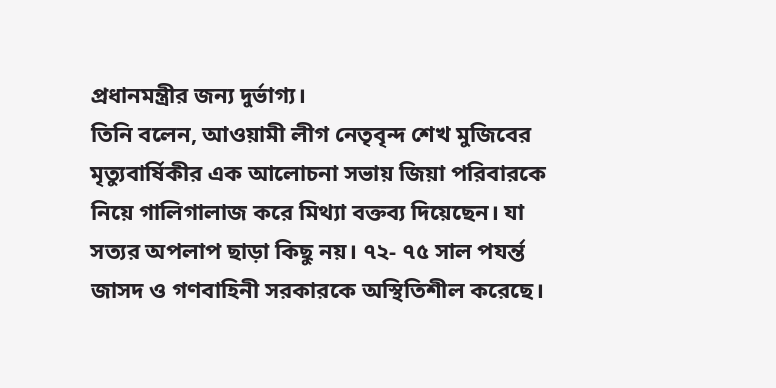প্রধানমন্ত্রীর জন্য দুর্ভাগ্য।
তিনি বলেন, আওয়ামী লীগ নেতৃবৃন্দ শেখ মুজিবের মৃত্যুবার্ষিকীর এক আলোচনা সভায় জিয়া পরিবারকে নিয়ে গালিগালাজ করে মিথ্যা বক্তব্য দিয়েছেন। যা সত্যর অপলাপ ছাড়া কিছু নয়। ৭২- ৭৫ সাল পযর্ন্ত জাসদ ও গণবাহিনী সরকারকে অস্থিতিশীল করেছে।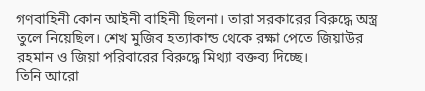গণবাহিনী কোন আইনী বাহিনী ছিলনা। তারা সরকারের বিরুদ্ধে অস্ত্র তুলে নিয়েছিল। শেখ মুজিব হত্যাকান্ড থেকে রক্ষা পেতে জিয়াউর রহমান ও জিয়া পরিবারের বিরুদ্ধে মিথ্যা বক্তব্য দিচ্ছে।
তিনি আরো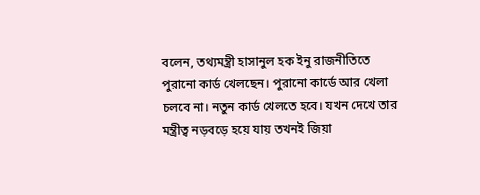বলেন, তথ্যমন্ত্রী হাসানুল হক ইনু রাজনীতিতে পুরানো কার্ড খেলছেন। পুরানো কার্ডে আর খেলা চলবে না। নতুন কার্ড খেলতে হবে। যখন দেখে তার মন্ত্রীত্ব নড়বড়ে হয়ে যায় তখনই জিয়া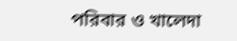পরিবার ও খালেদা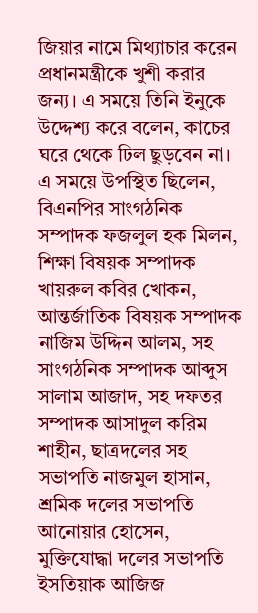জিয়ার নামে মিথ্যাচার করেন প্রধানমন্ত্রীকে খুশী করার জন্য। এ সময়ে তিনি ইনুকে উদ্দেশ্য করে বলেন, কাচের ঘরে থেকে ঢিল ছুড়বেন না।
এ সময়ে উপস্থিত ছিলেন, বিএনপির সাংগঠনিক সম্পাদক ফজলুল হক মিলন, শিক্ষা বিষয়ক সম্পাদক খায়রুল কবির খোকন, আন্তর্জাতিক বিষয়ক সম্পাদক নাজিম উদ্দিন আলম, সহ সাংগঠনিক সম্পাদক আব্দুস সালাম আজাদ, সহ দফতর সম্পাদক আসাদুল করিম শাহীন, ছাত্রদলের সহ সভাপতি নাজমুল হাসান, শ্রমিক দলের সভাপতি আনোয়ার হোসেন, মুক্তিযোদ্ধা দলের সভাপতি ইসতিয়াক আজিজ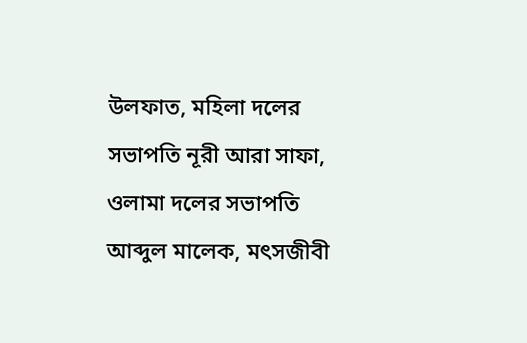উলফাত, মহিলা দলের সভাপতি নূরী আরা সাফা, ওলামা দলের সভাপতি আব্দুল মালেক, মৎসজীবী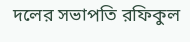দলের সভাপতি রফিকুল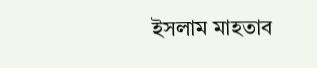ইসলাম মাহতাব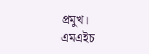প্রমুখ।
এমএইচ